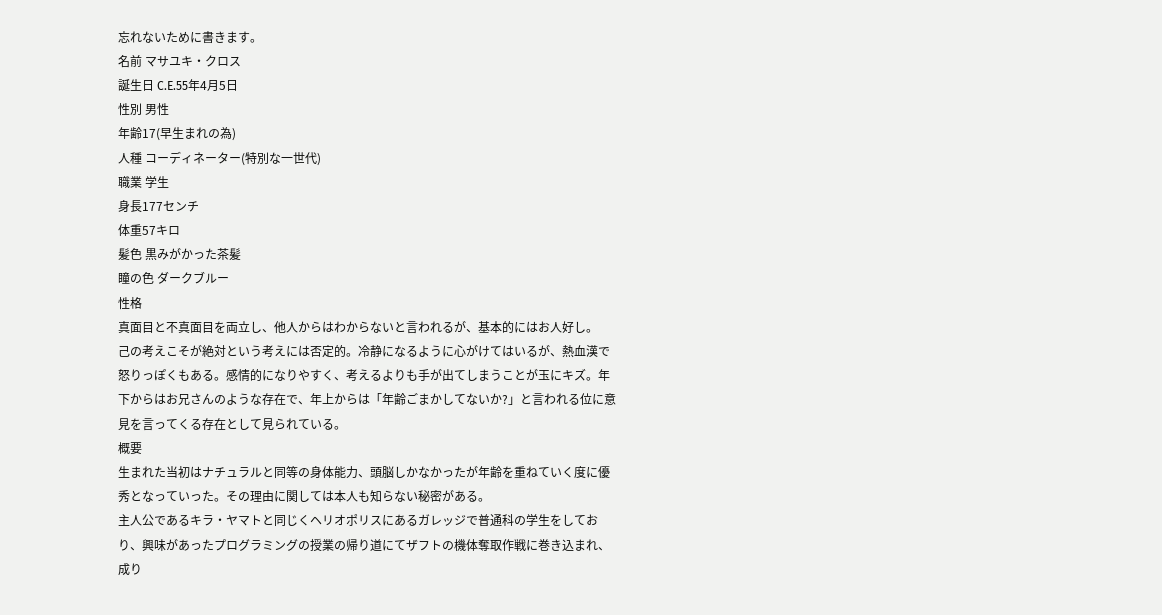忘れないために書きます。
名前 マサユキ・クロス
誕生日 C.E.55年4月5日
性別 男性
年齢17(早生まれの為)
人種 コーディネーター(特別な一世代)
職業 学生
身長177センチ
体重57キロ
髪色 黒みがかった茶髪
瞳の色 ダークブルー
性格
真面目と不真面目を両立し、他人からはわからないと言われるが、基本的にはお人好し。
己の考えこそが絶対という考えには否定的。冷静になるように心がけてはいるが、熱血漢で怒りっぽくもある。感情的になりやすく、考えるよりも手が出てしまうことが玉にキズ。年下からはお兄さんのような存在で、年上からは「年齢ごまかしてないか?」と言われる位に意見を言ってくる存在として見られている。
概要
生まれた当初はナチュラルと同等の身体能力、頭脳しかなかったが年齢を重ねていく度に優秀となっていった。その理由に関しては本人も知らない秘密がある。
主人公であるキラ・ヤマトと同じくヘリオポリスにあるガレッジで普通科の学生をしており、興味があったプログラミングの授業の帰り道にてザフトの機体奪取作戦に巻き込まれ、成り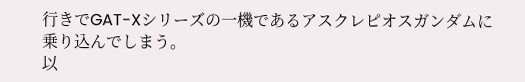行きでGAT-Xシリーズの一機であるアスクレピオスガンダムに乗り込んでしまう。
以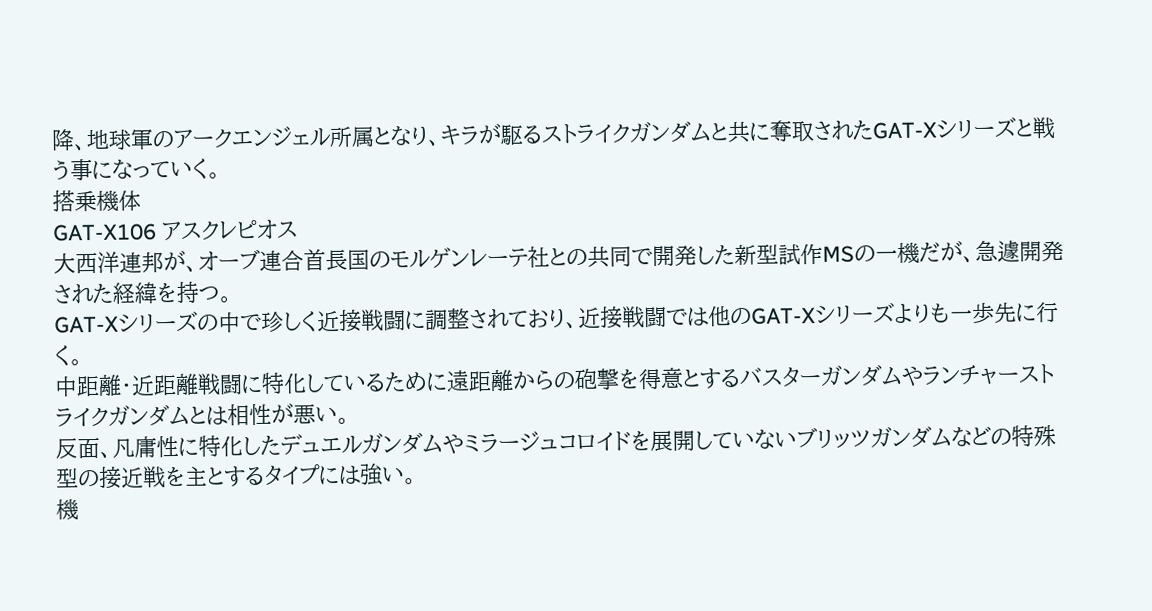降、地球軍のアークエンジェル所属となり、キラが駆るストライクガンダムと共に奪取されたGAT-Xシリーズと戦う事になっていく。
搭乗機体
GAT-X106 アスクレピオス
大西洋連邦が、オーブ連合首長国のモルゲンレーテ社との共同で開発した新型試作MSの一機だが、急遽開発された経緯を持つ。
GAT-Xシリーズの中で珍しく近接戦闘に調整されており、近接戦闘では他のGAT-Xシリーズよりも一歩先に行く。
中距離・近距離戦闘に特化しているために遠距離からの砲撃を得意とするバスターガンダムやランチャーストライクガンダムとは相性が悪い。
反面、凡庸性に特化したデュエルガンダムやミラージュコロイドを展開していないブリッツガンダムなどの特殊型の接近戦を主とするタイプには強い。
機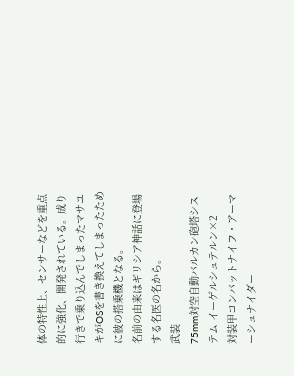体の特性上、センサーなどを重点的に強化、開発されている。成り行きで乗り込んでしまったマサユキがOSを書き換えてしまったために彼の搭乗機となる。
名前の由来はギリシア神話に登場する名医の名から。
武装
75mm対空自動バルカン砲塔システム イーゲルシュテルン×2
対装甲コンバットナイフ・アーマーシュナイダー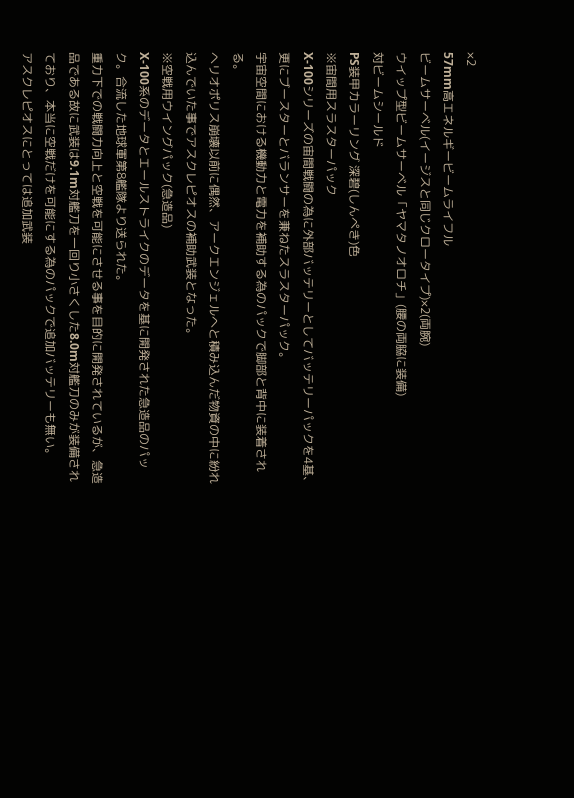×2
57mm高エネルギービームライフル
ビームサーベル(イージスと同じクロータイプ)×2(両腕)
ウイップ型ビームサーベル「ヤマタノオロチ」(腰の両脇に装備)
対ビームシールド
PS装甲カラーリング 深碧(しんぺき)色
※宙間用スラスターパック
X-100シリーズの宙間戦闘の為に外部バッテリーとしてバッテリーパックを4基、更にブースターとバランサーを兼ねたスラスターパック。
宇宙空間における機動力と電力を補助する為のパックで脚部と背中に装着される。
ヘリオポリス崩壊以前に偶然、アークエンジェルへと積み込んだ物資の中に紛れ込んでいた事でアスクレピオスの補助武装となった。
※空戦用ウイングパック(急造品)
X-100系のデータとエールストライクのデータを基に開発された急造品のパック。合流した地球軍第8艦隊より送られた。
重力下での戦闘力向上と空戦を可能にさせる事を目的に開発されているが、急造品である故に武装は9.1m対艦刀を一回り小さくした8.0m対艦刀のみが装備されており、本当に空戦だけを可能にする為のパックで追加バッテリーも無い。
アスクレピオスにとっては追加武装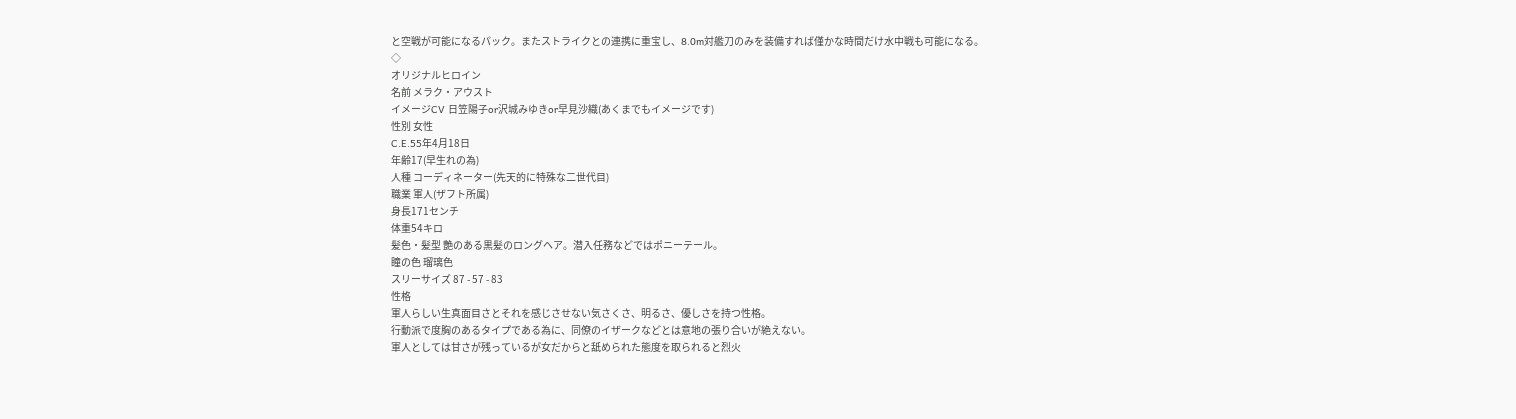と空戦が可能になるパック。またストライクとの連携に重宝し、8.0m対艦刀のみを装備すれば僅かな時間だけ水中戦も可能になる。
◇
オリジナルヒロイン
名前 メラク・アウスト
イメージCV 日笠陽子or沢城みゆきor早見沙織(あくまでもイメージです)
性別 女性
C.E.55年4月18日
年齢17(早生れの為)
人種 コーディネーター(先天的に特殊な二世代目)
職業 軍人(ザフト所属)
身長171センチ
体重54キロ
髪色・髪型 艶のある黒髪のロングヘア。潜入任務などではポニーテール。
瞳の色 瑠璃色
スリーサイズ 87 - 57 - 83
性格
軍人らしい生真面目さとそれを感じさせない気さくさ、明るさ、優しさを持つ性格。
行動派で度胸のあるタイプである為に、同僚のイザークなどとは意地の張り合いが絶えない。
軍人としては甘さが残っているが女だからと舐められた態度を取られると烈火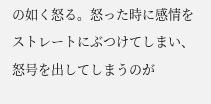の如く怒る。怒った時に感情をストレートにぶつけてしまい、怒号を出してしまうのが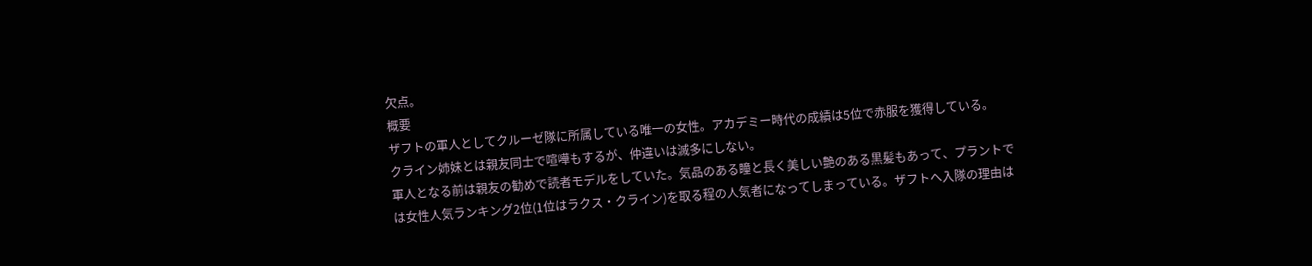欠点。
概要
ザフトの軍人としてクルーゼ隊に所属している唯一の女性。アカデミー時代の成績は5位で赤服を獲得している。
クライン姉妹とは親友同士で喧嘩もするが、仲違いは滅多にしない。
軍人となる前は親友の勧めで読者モデルをしていた。気品のある瞳と長く美しい艶のある黒髪もあって、プラントでは女性人気ランキング2位(1位はラクス・クライン)を取る程の人気者になってしまっている。ザフトへ入隊の理由は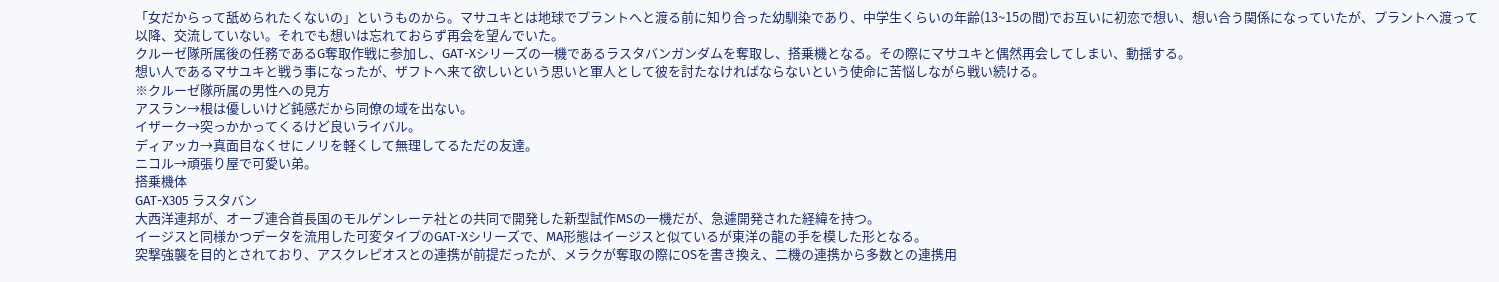「女だからって舐められたくないの」というものから。マサユキとは地球でプラントへと渡る前に知り合った幼馴染であり、中学生くらいの年齢(13~15の間)でお互いに初恋で想い、想い合う関係になっていたが、プラントへ渡って以降、交流していない。それでも想いは忘れておらず再会を望んでいた。
クルーゼ隊所属後の任務であるG奪取作戦に参加し、GAT-Xシリーズの一機であるラスタバンガンダムを奪取し、搭乗機となる。その際にマサユキと偶然再会してしまい、動揺する。
想い人であるマサユキと戦う事になったが、ザフトへ来て欲しいという思いと軍人として彼を討たなければならないという使命に苦悩しながら戦い続ける。
※クルーゼ隊所属の男性への見方
アスラン→根は優しいけど鈍感だから同僚の域を出ない。
イザーク→突っかかってくるけど良いライバル。
ディアッカ→真面目なくせにノリを軽くして無理してるただの友達。
ニコル→頑張り屋で可愛い弟。
搭乗機体
GAT-X305 ラスタバン
大西洋連邦が、オーブ連合首長国のモルゲンレーテ社との共同で開発した新型試作MSの一機だが、急遽開発された経緯を持つ。
イージスと同様かつデータを流用した可変タイプのGAT-Xシリーズで、MA形態はイージスと似ているが東洋の龍の手を模した形となる。
突撃強襲を目的とされており、アスクレピオスとの連携が前提だったが、メラクが奪取の際にOSを書き換え、二機の連携から多数との連携用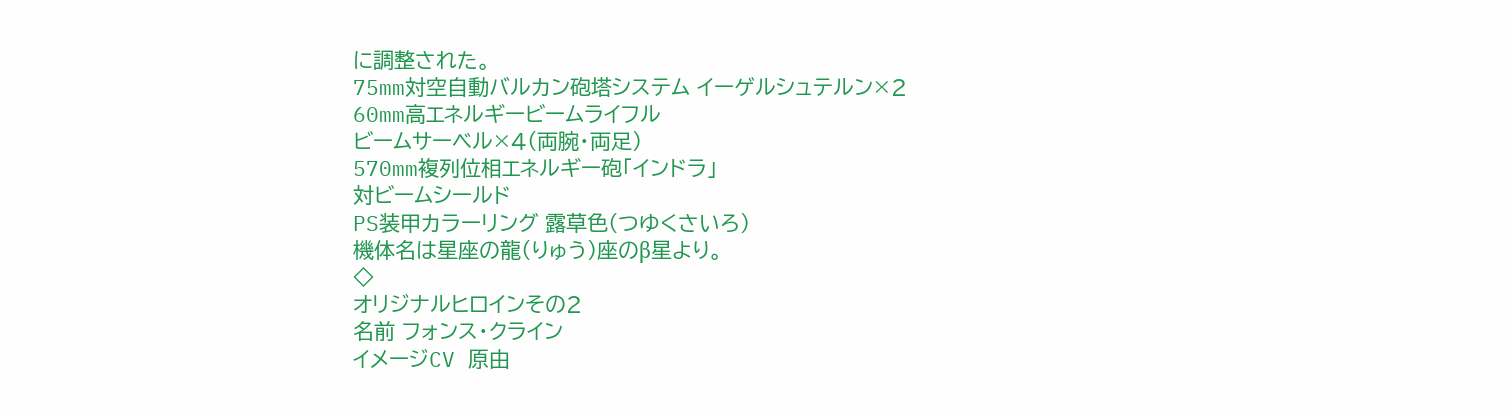に調整された。
75mm対空自動バルカン砲塔システム イーゲルシュテルン×2
60mm高エネルギービームライフル
ビームサーベル×4(両腕・両足)
570mm複列位相エネルギー砲「インドラ」
対ビームシールド
PS装甲カラーリング 露草色(つゆくさいろ)
機体名は星座の龍(りゅう)座のβ星より。
◇
オリジナルヒロインその2
名前 フォンス・クライン
イメージCV 原由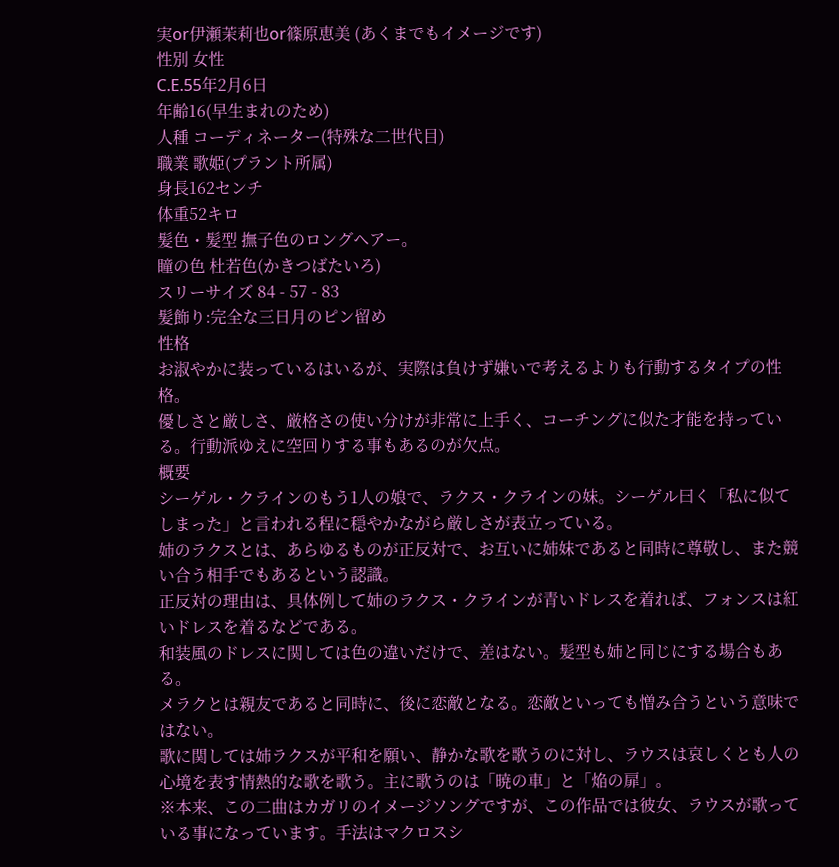実or伊瀬茉莉也or篠原恵美 (あくまでもイメージです)
性別 女性
C.E.55年2月6日
年齢16(早生まれのため)
人種 コーディネーター(特殊な二世代目)
職業 歌姫(プラント所属)
身長162センチ
体重52キロ
髪色・髪型 撫子色のロングヘアー。
瞳の色 杜若色(かきつばたいろ)
スリーサイズ 84 - 57 - 83
髪飾り:完全な三日月のピン留め
性格
お淑やかに装っているはいるが、実際は負けず嫌いで考えるよりも行動するタイプの性格。
優しさと厳しさ、厳格さの使い分けが非常に上手く、コーチングに似た才能を持っている。行動派ゆえに空回りする事もあるのが欠点。
概要
シーゲル・クラインのもう1人の娘で、ラクス・クラインの妹。シーゲル曰く「私に似てしまった」と言われる程に穏やかながら厳しさが表立っている。
姉のラクスとは、あらゆるものが正反対で、お互いに姉妹であると同時に尊敬し、また競い合う相手でもあるという認識。
正反対の理由は、具体例して姉のラクス・クラインが青いドレスを着れば、フォンスは紅いドレスを着るなどである。
和装風のドレスに関しては色の違いだけで、差はない。髪型も姉と同じにする場合もある。
メラクとは親友であると同時に、後に恋敵となる。恋敵といっても憎み合うという意味ではない。
歌に関しては姉ラクスが平和を願い、静かな歌を歌うのに対し、ラウスは哀しくとも人の心境を表す情熱的な歌を歌う。主に歌うのは「暁の車」と「焔の扉」。
※本来、この二曲はカガリのイメージソングですが、この作品では彼女、ラウスが歌っている事になっています。手法はマクロスシ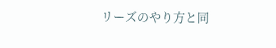リーズのやり方と同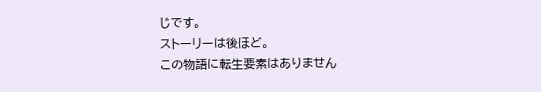じです。
ストーリーは後ほど。
この物語に転生要素はありません